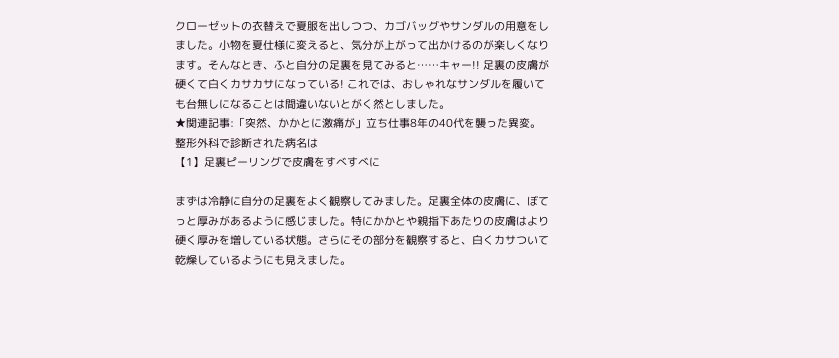クローゼットの衣替えで夏服を出しつつ、カゴバッグやサンダルの用意をしました。小物を夏仕様に変えると、気分が上がって出かけるのが楽しくなります。そんなとき、ふと自分の足裏を見てみると……キャー!! 足裏の皮膚が硬くて白くカサカサになっている! これでは、おしゃれなサンダルを履いても台無しになることは間違いないとがく然としました。
★関連記事:「突然、かかとに激痛が」立ち仕事8年の40代を襲った異変。整形外科で診断された病名は
【1】足裏ピーリングで皮膚をすべすべに

まずは冷静に自分の足裏をよく観察してみました。足裏全体の皮膚に、ぼてっと厚みがあるように感じました。特にかかとや親指下あたりの皮膚はより硬く厚みを増している状態。さらにその部分を観察すると、白くカサついて乾燥しているようにも見えました。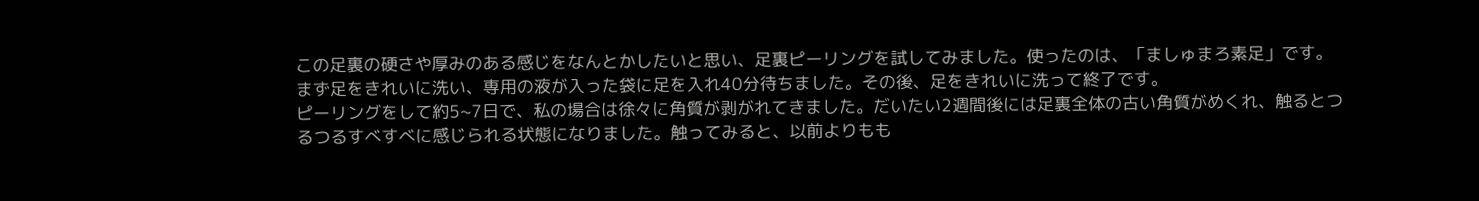この足裏の硬さや厚みのある感じをなんとかしたいと思い、足裏ピーリングを試してみました。使ったのは、「ましゅまろ素足」です。
まず足をきれいに洗い、専用の液が入った袋に足を入れ40分待ちました。その後、足をきれいに洗って終了です。
ピーリングをして約5~7日で、私の場合は徐々に角質が剥がれてきました。だいたい2週間後には足裏全体の古い角質がめくれ、触るとつるつるすべすべに感じられる状態になりました。触ってみると、以前よりもも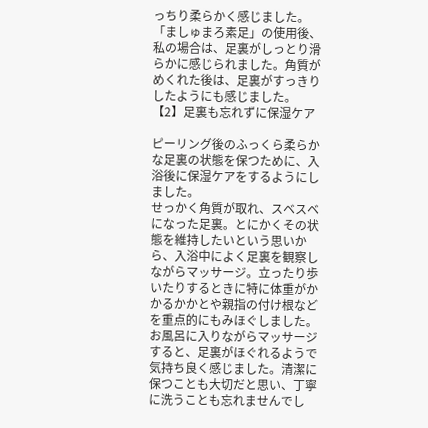っちり柔らかく感じました。
「ましゅまろ素足」の使用後、私の場合は、足裏がしっとり滑らかに感じられました。角質がめくれた後は、足裏がすっきりしたようにも感じました。
【2】足裏も忘れずに保湿ケア

ピーリング後のふっくら柔らかな足裏の状態を保つために、入浴後に保湿ケアをするようにしました。
せっかく角質が取れ、スベスベになった足裏。とにかくその状態を維持したいという思いから、入浴中によく足裏を観察しながらマッサージ。立ったり歩いたりするときに特に体重がかかるかかとや親指の付け根などを重点的にもみほぐしました。
お風呂に入りながらマッサージすると、足裏がほぐれるようで気持ち良く感じました。清潔に保つことも大切だと思い、丁寧に洗うことも忘れませんでし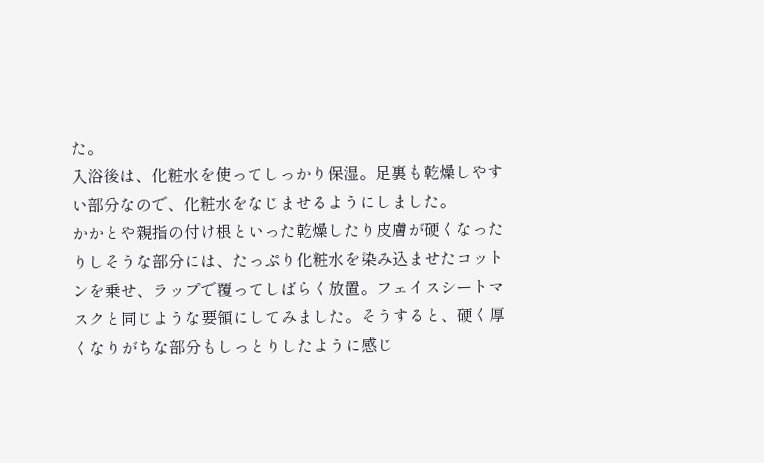た。
入浴後は、化粧水を使ってしっかり保湿。足裏も乾燥しやすい部分なので、化粧水をなじませるようにしました。
かかとや親指の付け根といった乾燥したり皮膚が硬くなったりしそうな部分には、たっぷり化粧水を染み込ませたコットンを乗せ、ラップで覆ってしばらく放置。フェイスシートマスクと同じような要領にしてみました。そうすると、硬く厚くなりがちな部分もしっとりしたように感じ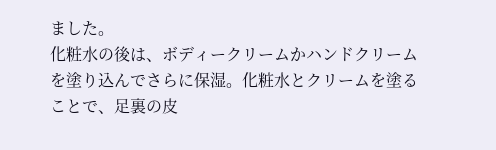ました。
化粧水の後は、ボディークリームかハンドクリームを塗り込んでさらに保湿。化粧水とクリームを塗ることで、足裏の皮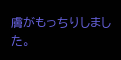膚がもっちりしました。